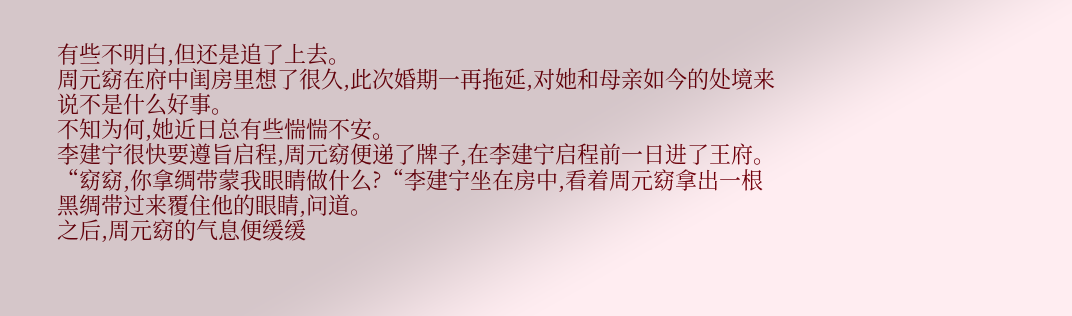有些不明白,但还是追了上去。
周元窈在府中闺房里想了很久,此次婚期一再拖延,对她和母亲如今的处境来说不是什么好事。
不知为何,她近日总有些惴惴不安。
李建宁很快要遵旨启程,周元窈便递了牌子,在李建宁启程前一日进了王府。
“窈窈,你拿绸带蒙我眼睛做什么?“李建宁坐在房中,看着周元窈拿出一根黑绸带过来覆住他的眼睛,问道。
之后,周元窈的气息便缓缓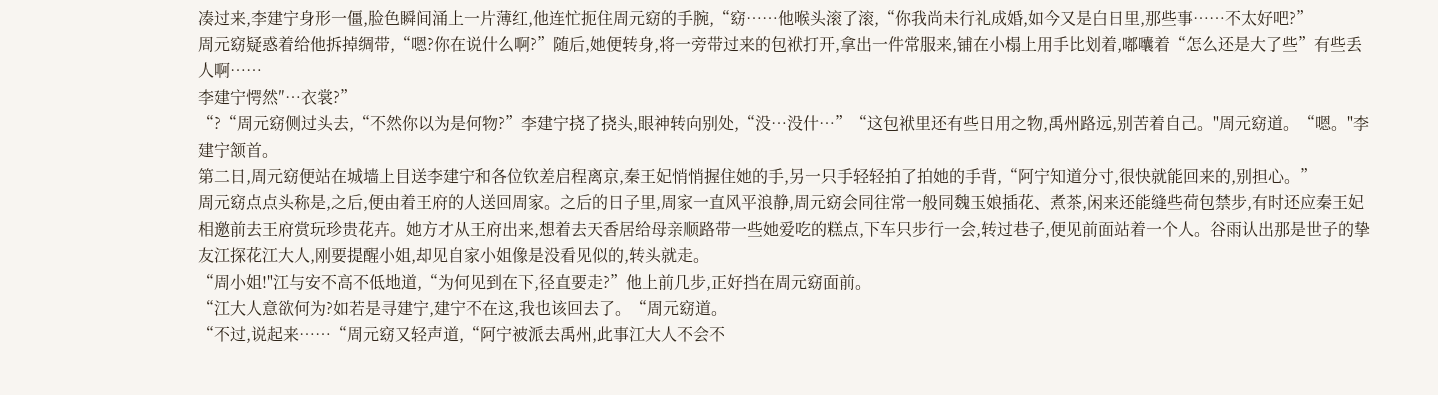凑过来,李建宁身形一僵,脸色瞬间涌上一片薄红,他连忙扼住周元窈的手腕,“窈……他喉头滚了滚,“你我尚未行礼成婚,如今又是白日里,那些事……不太好吧?”
周元窈疑惑着给他拆掉绸带,“嗯?你在说什么啊?”随后,她便转身,将一旁带过来的包袱打开,拿出一件常服来,铺在小榻上用手比划着,嘟囔着“怎么还是大了些”有些丢人啊……
李建宁愕然″…衣裳?”
“?“周元窈侧过头去,“不然你以为是何物?”李建宁挠了挠头,眼神转向别处,“没…没什…”“这包袱里还有些日用之物,禹州路远,别苦着自己。"周元窈道。“嗯。"李建宁颔首。
第二日,周元窈便站在城墙上目送李建宁和各位钦差启程离京,秦王妃悄悄握住她的手,另一只手轻轻拍了拍她的手背,“阿宁知道分寸,很快就能回来的,别担心。”
周元窈点点头称是,之后,便由着王府的人送回周家。之后的日子里,周家一直风平浪静,周元窈会同往常一般同魏玉娘插花、煮茶,闲来还能缝些荷包禁步,有时还应秦王妃相邀前去王府赏玩珍贵花卉。她方才从王府出来,想着去天香居给母亲顺路带一些她爱吃的糕点,下车只步行一会,转过巷子,便见前面站着一个人。谷雨认出那是世子的挚友江探花江大人,刚要提醒小姐,却见自家小姐像是没看见似的,转头就走。
“周小姐!"江与安不高不低地道,“为何见到在下,径直要走?”他上前几步,正好挡在周元窈面前。
“江大人意欲何为?如若是寻建宁,建宁不在这,我也该回去了。“周元窈道。
“不过,说起来……“周元窈又轻声道,“阿宁被派去禹州,此事江大人不会不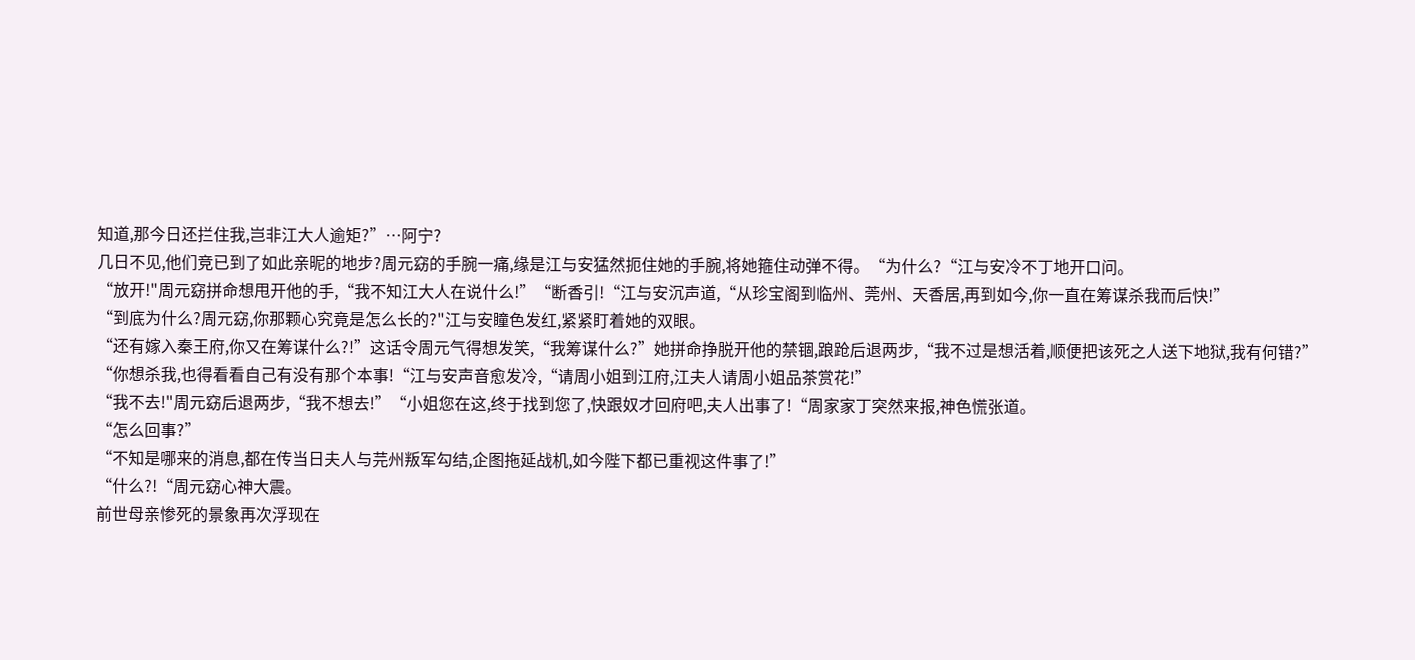知道,那今日还拦住我,岂非江大人逾矩?”…阿宁?
几日不见,他们竞已到了如此亲昵的地步?周元窈的手腕一痛,缘是江与安猛然扼住她的手腕,将她箍住动弹不得。“为什么?“江与安冷不丁地开口问。
“放开!"周元窈拼命想甩开他的手,“我不知江大人在说什么!”“断香引!“江与安沉声道,“从珍宝阁到临州、莞州、天香居,再到如今,你一直在筹谋杀我而后快!”
“到底为什么?周元窈,你那颗心究竟是怎么长的?"江与安瞳色发红,紧紧盯着她的双眼。
“还有嫁入秦王府,你又在筹谋什么?!”这话令周元气得想发笑,“我筹谋什么?”她拼命挣脱开他的禁锢,踉跄后退两步,“我不过是想活着,顺便把该死之人送下地狱,我有何错?”
“你想杀我,也得看看自己有没有那个本事!“江与安声音愈发冷,“请周小姐到江府,江夫人请周小姐品茶赏花!”
“我不去!"周元窈后退两步,“我不想去!”“小姐您在这,终于找到您了,快跟奴才回府吧,夫人出事了!“周家家丁突然来报,神色慌张道。
“怎么回事?”
“不知是哪来的消息,都在传当日夫人与芫州叛军勾结,企图拖延战机,如今陛下都已重视这件事了!”
“什么?!“周元窈心神大震。
前世母亲惨死的景象再次浮现在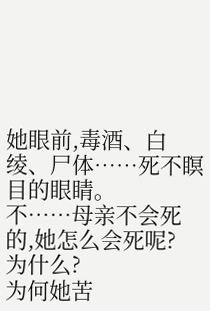她眼前,毒酒、白绫、尸体……死不瞑目的眼睛。
不……母亲不会死的,她怎么会死呢?
为什么?
为何她苦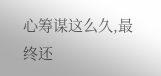心筹谋这么久,最终还